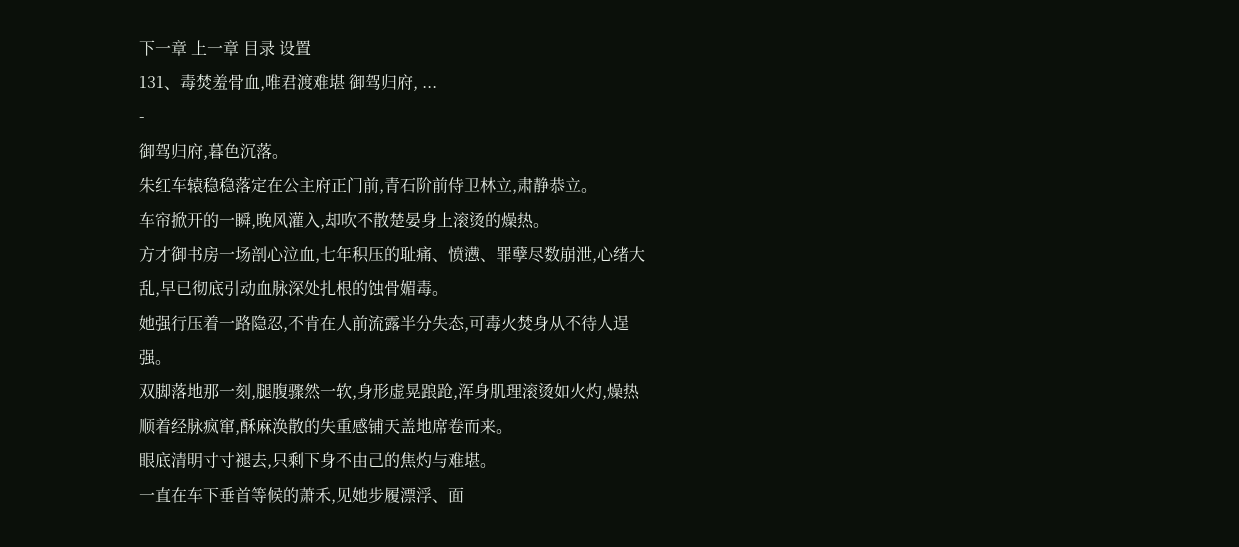下一章 上一章 目录 设置
131、毒焚羞骨血,唯君渡难堪 御驾归府, ...
-
御驾归府,暮色沉落。
朱红车辕稳稳落定在公主府正门前,青石阶前侍卫林立,肃静恭立。
车帘掀开的一瞬,晚风灌入,却吹不散楚晏身上滚烫的燥热。
方才御书房一场剖心泣血,七年积压的耻痛、愤懑、罪孽尽数崩泄,心绪大乱,早已彻底引动血脉深处扎根的蚀骨媚毒。
她强行压着一路隐忍,不肯在人前流露半分失态,可毒火焚身从不待人逞强。
双脚落地那一刻,腿腹骤然一软,身形虚晃踉跄,浑身肌理滚烫如火灼,燥热顺着经脉疯窜,酥麻涣散的失重感铺天盖地席卷而来。
眼底清明寸寸褪去,只剩下身不由己的焦灼与难堪。
一直在车下垂首等候的萧禾,见她步履漂浮、面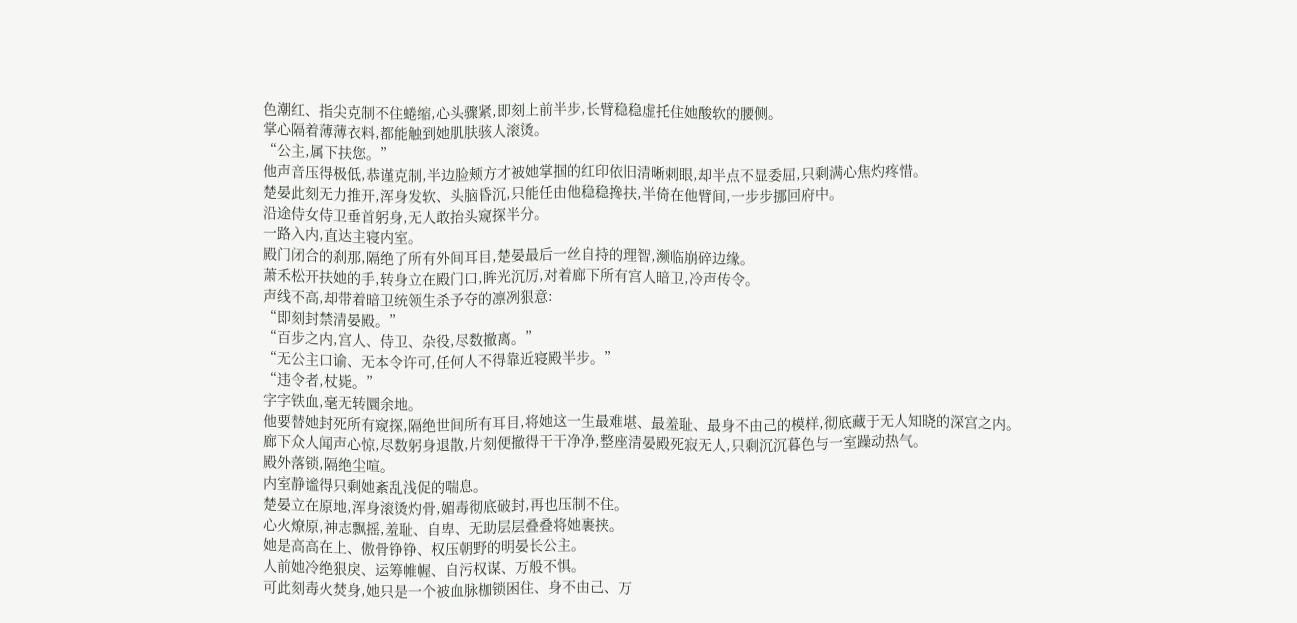色潮红、指尖克制不住蜷缩,心头骤紧,即刻上前半步,长臂稳稳虚托住她酸软的腰侧。
掌心隔着薄薄衣料,都能触到她肌肤骇人滚烫。
“公主,属下扶您。”
他声音压得极低,恭谨克制,半边脸颊方才被她掌掴的红印依旧清晰刺眼,却半点不显委屈,只剩满心焦灼疼惜。
楚晏此刻无力推开,浑身发软、头脑昏沉,只能任由他稳稳搀扶,半倚在他臂间,一步步挪回府中。
沿途侍女侍卫垂首躬身,无人敢抬头窥探半分。
一路入内,直达主寝内室。
殿门闭合的刹那,隔绝了所有外间耳目,楚晏最后一丝自持的理智,濒临崩碎边缘。
萧禾松开扶她的手,转身立在殿门口,眸光沉厉,对着廊下所有宫人暗卫,冷声传令。
声线不高,却带着暗卫统领生杀予夺的凛冽狠意:
“即刻封禁清晏殿。”
“百步之内,宫人、侍卫、杂役,尽数撤离。”
“无公主口谕、无本令许可,任何人不得靠近寝殿半步。”
“违令者,杖毙。”
字字铁血,毫无转圜余地。
他要替她封死所有窥探,隔绝世间所有耳目,将她这一生最难堪、最羞耻、最身不由己的模样,彻底藏于无人知晓的深宫之内。
廊下众人闻声心惊,尽数躬身退散,片刻便撤得干干净净,整座清晏殿死寂无人,只剩沉沉暮色与一室躁动热气。
殿外落锁,隔绝尘喧。
内室静谧得只剩她紊乱浅促的喘息。
楚晏立在原地,浑身滚烫灼骨,媚毒彻底破封,再也压制不住。
心火燎原,神志飘摇,羞耻、自卑、无助层层叠叠将她裹挟。
她是高高在上、傲骨铮铮、权压朝野的明晏长公主。
人前她冷绝狠戾、运筹帷幄、自污权谋、万般不惧。
可此刻毒火焚身,她只是一个被血脉枷锁困住、身不由己、万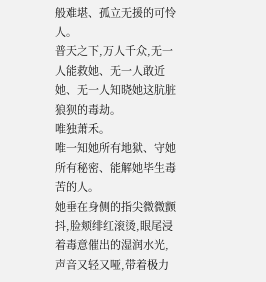般难堪、孤立无援的可怜人。
普天之下,万人千众,无一人能救她、无一人敢近她、无一人知晓她这肮脏狼狈的毒劫。
唯独萧禾。
唯一知她所有地狱、守她所有秘密、能解她毕生毒苦的人。
她垂在身侧的指尖微微颤抖,脸颊绯红滚烫,眼尾浸着毒意催出的湿润水光,声音又轻又哑,带着极力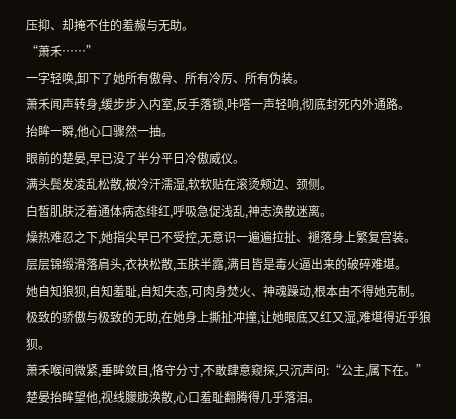压抑、却掩不住的羞赧与无助。
“萧禾……”
一字轻唤,卸下了她所有傲骨、所有冷厉、所有伪装。
萧禾闻声转身,缓步步入内室,反手落锁,咔嗒一声轻响,彻底封死内外通路。
抬眸一瞬,他心口骤然一抽。
眼前的楚晏,早已没了半分平日冷傲威仪。
满头鬓发凌乱松散,被冷汗濡湿,软软贴在滚烫颊边、颈侧。
白皙肌肤泛着通体病态绯红,呼吸急促浅乱,神志涣散迷离。
燥热难忍之下,她指尖早已不受控,无意识一遍遍拉扯、褪落身上繁复宫装。
层层锦缎滑落肩头,衣袂松散,玉肤半露,满目皆是毒火逼出来的破碎难堪。
她自知狼狈,自知羞耻,自知失态,可肉身焚火、神魂躁动,根本由不得她克制。
极致的骄傲与极致的无助,在她身上撕扯冲撞,让她眼底又红又湿,难堪得近乎狼狈。
萧禾喉间微紧,垂眸敛目,恪守分寸,不敢肆意窥探,只沉声问:“公主,属下在。”
楚晏抬眸望他,视线朦胧涣散,心口羞耻翻腾得几乎落泪。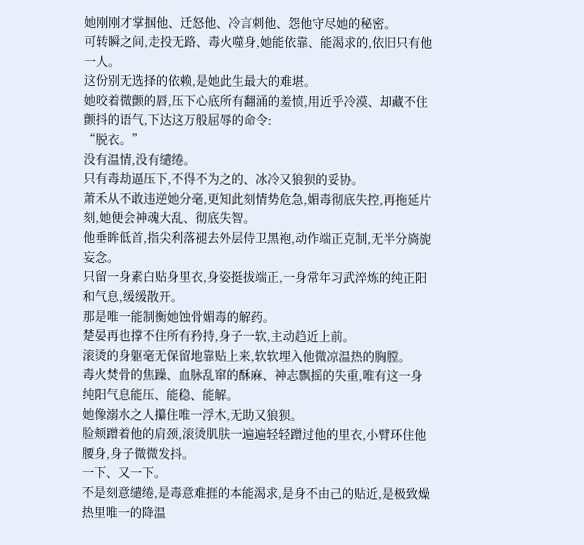她刚刚才掌掴他、迁怒他、冷言刺他、怨他守尽她的秘密。
可转瞬之间,走投无路、毒火噬身,她能依靠、能渴求的,依旧只有他一人。
这份别无选择的依赖,是她此生最大的难堪。
她咬着微颤的唇,压下心底所有翻涌的羞愤,用近乎冷漠、却藏不住颤抖的语气,下达这万般屈辱的命令:
“脱衣。”
没有温情,没有缱绻。
只有毒劫逼压下,不得不为之的、冰冷又狼狈的妥协。
萧禾从不敢违逆她分毫,更知此刻情势危急,媚毒彻底失控,再拖延片刻,她便会神魂大乱、彻底失智。
他垂眸低首,指尖利落褪去外层侍卫黑袍,动作端正克制,无半分旖旎妄念。
只留一身素白贴身里衣,身姿挺拔端正,一身常年习武淬炼的纯正阳和气息,缓缓散开。
那是唯一能制衡她蚀骨媚毒的解药。
楚晏再也撑不住所有矜持,身子一软,主动趋近上前。
滚烫的身躯毫无保留地靠贴上来,软软埋入他微凉温热的胸膛。
毒火焚骨的焦躁、血脉乱窜的酥麻、神志飘摇的失重,唯有这一身纯阳气息能压、能稳、能解。
她像溺水之人攥住唯一浮木,无助又狼狈。
脸颊蹭着他的肩颈,滚烫肌肤一遍遍轻轻蹭过他的里衣,小臂环住他腰身,身子微微发抖。
一下、又一下。
不是刻意缱绻,是毒意难捱的本能渴求,是身不由己的贴近,是极致燥热里唯一的降温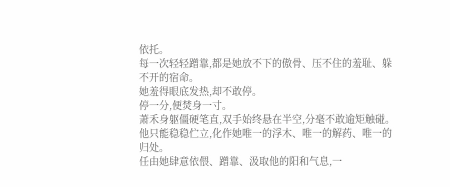依托。
每一次轻轻蹭靠,都是她放不下的傲骨、压不住的羞耻、躲不开的宿命。
她羞得眼底发热,却不敢停。
停一分,便焚身一寸。
萧禾身躯僵硬笔直,双手始终悬在半空,分毫不敢逾矩触碰。
他只能稳稳伫立,化作她唯一的浮木、唯一的解药、唯一的归处。
任由她肆意依偎、蹭靠、汲取他的阳和气息,一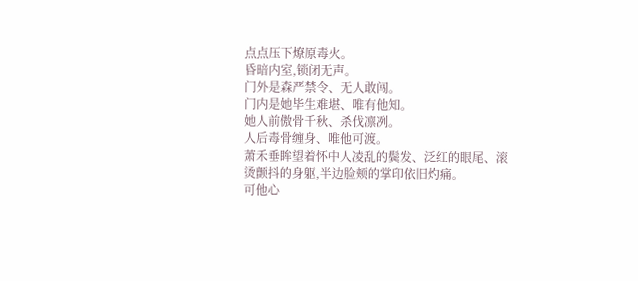点点压下燎原毒火。
昏暗内室,锁闭无声。
门外是森严禁令、无人敢闯。
门内是她毕生难堪、唯有他知。
她人前傲骨千秋、杀伐凛冽。
人后毒骨缠身、唯他可渡。
萧禾垂眸望着怀中人凌乱的鬓发、泛红的眼尾、滚烫颤抖的身躯,半边脸颊的掌印依旧灼痛。
可他心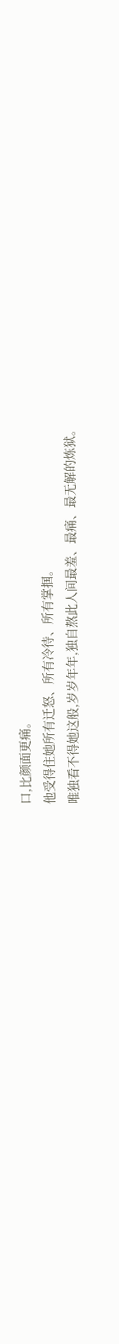口,比颜面更痛。
他受得住她所有迁怒、所有冷待、所有掌掴。
唯独看不得她这般,岁岁年年,独自熬此人间最羞、最痛、最无解的炼狱。